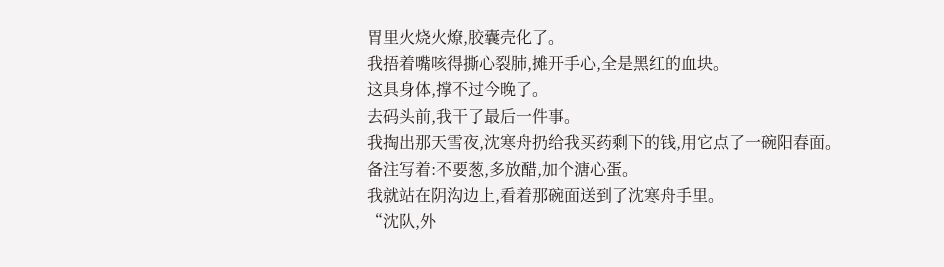胃里火烧火燎,胶囊壳化了。
我捂着嘴咳得撕心裂肺,摊开手心,全是黑红的血块。
这具身体,撑不过今晚了。
去码头前,我干了最后一件事。
我掏出那天雪夜,沈寒舟扔给我买药剩下的钱,用它点了一碗阳春面。
备注写着:不要葱,多放醋,加个溏心蛋。
我就站在阴沟边上,看着那碗面送到了沈寒舟手里。
“沈队,外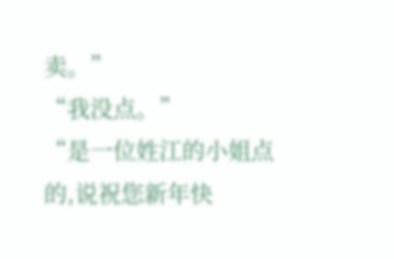卖。”
“我没点。”
“是一位姓江的小姐点的,说祝您新年快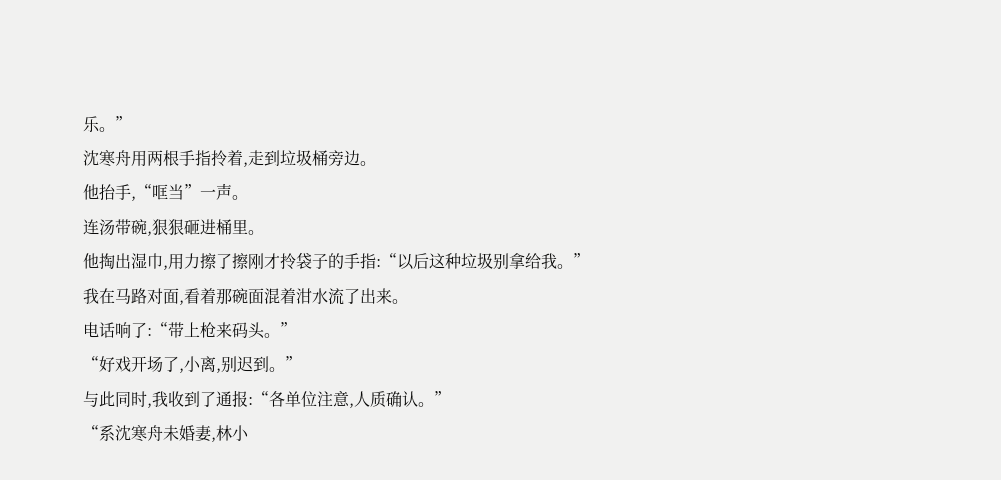乐。”
沈寒舟用两根手指拎着,走到垃圾桶旁边。
他抬手,“哐当”一声。
连汤带碗,狠狠砸进桶里。
他掏出湿巾,用力擦了擦刚才拎袋子的手指:“以后这种垃圾别拿给我。”
我在马路对面,看着那碗面混着泔水流了出来。
电话响了:“带上枪来码头。”
“好戏开场了,小离,别迟到。”
与此同时,我收到了通报:“各单位注意,人质确认。”
“系沈寒舟未婚妻,林小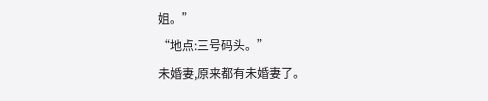姐。”
“地点:三号码头。”
未婚妻,原来都有未婚妻了。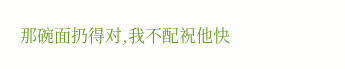那碗面扔得对,我不配祝他快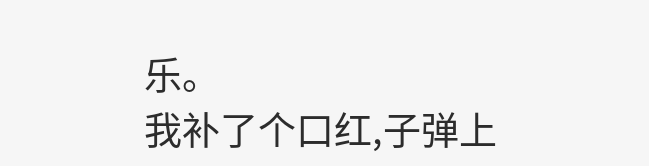乐。
我补了个口红,子弹上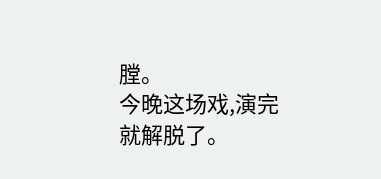膛。
今晚这场戏,演完就解脱了。